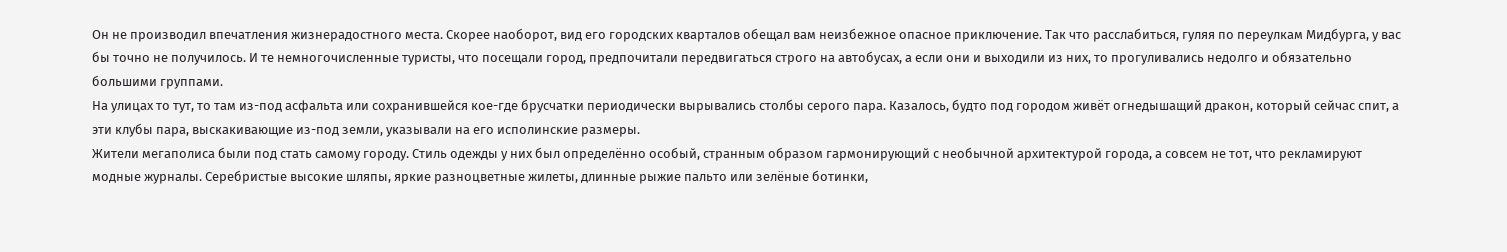Он не производил впечатления жизнерадостного места. Скорее наоборот, вид его городских кварталов обещал вам неизбежное опасное приключение. Так что расслабиться, гуляя по переулкам Мидбурга, у вас бы точно не получилось. И те немногочисленные туристы, что посещали город, предпочитали передвигаться строго на автобусах, а если они и выходили из них, то прогуливались недолго и обязательно большими группами.
На улицах то тут, то там из-под асфальта или сохранившейся кое-где брусчатки периодически вырывались столбы серого пара. Казалось, будто под городом живёт огнедышащий дракон, который сейчас спит, а эти клубы пара, выскакивающие из-под земли, указывали на его исполинские размеры.
Жители мегаполиса были под стать самому городу. Стиль одежды у них был определённо особый, странным образом гармонирующий с необычной архитектурой города, а совсем не тот, что рекламируют модные журналы. Серебристые высокие шляпы, яркие разноцветные жилеты, длинные рыжие пальто или зелёные ботинки,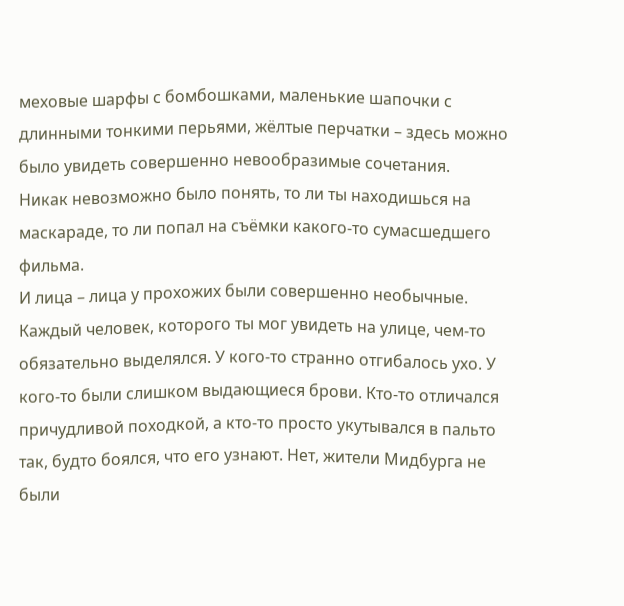меховые шарфы с бомбошками, маленькие шапочки с длинными тонкими перьями, жёлтые перчатки – здесь можно было увидеть совершенно невообразимые сочетания.
Никак невозможно было понять, то ли ты находишься на маскараде, то ли попал на съёмки какого-то сумасшедшего фильма.
И лица – лица у прохожих были совершенно необычные. Каждый человек, которого ты мог увидеть на улице, чем-то обязательно выделялся. У кого-то странно отгибалось ухо. У кого-то были слишком выдающиеся брови. Кто-то отличался причудливой походкой, а кто-то просто укутывался в пальто так, будто боялся, что его узнают. Нет, жители Мидбурга не были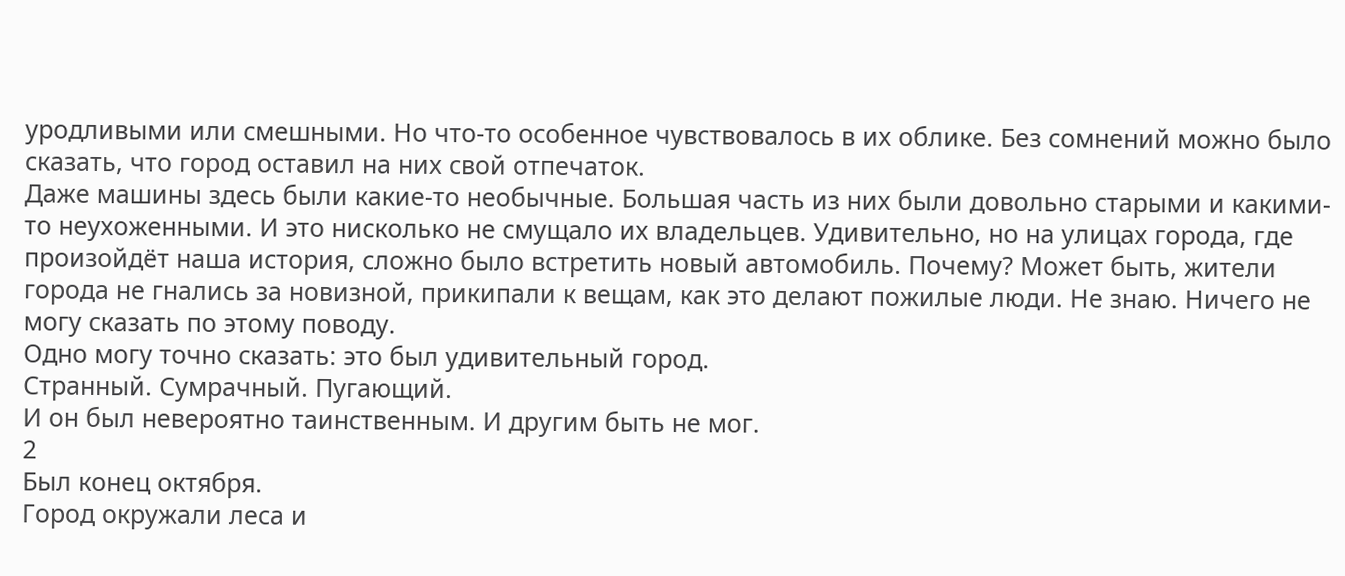уродливыми или смешными. Но что-то особенное чувствовалось в их облике. Без сомнений можно было сказать, что город оставил на них свой отпечаток.
Даже машины здесь были какие-то необычные. Большая часть из них были довольно старыми и какими-то неухоженными. И это нисколько не смущало их владельцев. Удивительно, но на улицах города, где произойдёт наша история, сложно было встретить новый автомобиль. Почему? Может быть, жители города не гнались за новизной, прикипали к вещам, как это делают пожилые люди. Не знаю. Ничего не могу сказать по этому поводу.
Одно могу точно сказать: это был удивительный город.
Странный. Сумрачный. Пугающий.
И он был невероятно таинственным. И другим быть не мог.
2
Был конец октября.
Город окружали леса и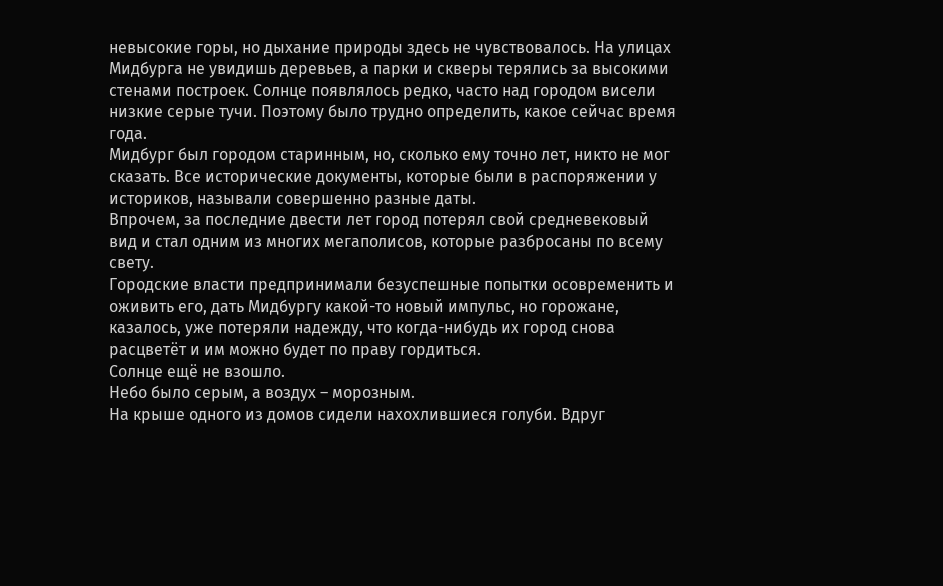невысокие горы, но дыхание природы здесь не чувствовалось. На улицах Мидбурга не увидишь деревьев, а парки и скверы терялись за высокими стенами построек. Солнце появлялось редко, часто над городом висели низкие серые тучи. Поэтому было трудно определить, какое сейчас время года.
Мидбург был городом старинным, но, сколько ему точно лет, никто не мог сказать. Все исторические документы, которые были в распоряжении у историков, называли совершенно разные даты.
Впрочем, за последние двести лет город потерял свой средневековый вид и стал одним из многих мегаполисов, которые разбросаны по всему свету.
Городские власти предпринимали безуспешные попытки осовременить и оживить его, дать Мидбургу какой-то новый импульс, но горожане, казалось, уже потеряли надежду, что когда-нибудь их город снова расцветёт и им можно будет по праву гордиться.
Солнце ещё не взошло.
Небо было серым, а воздух – морозным.
На крыше одного из домов сидели нахохлившиеся голуби. Вдруг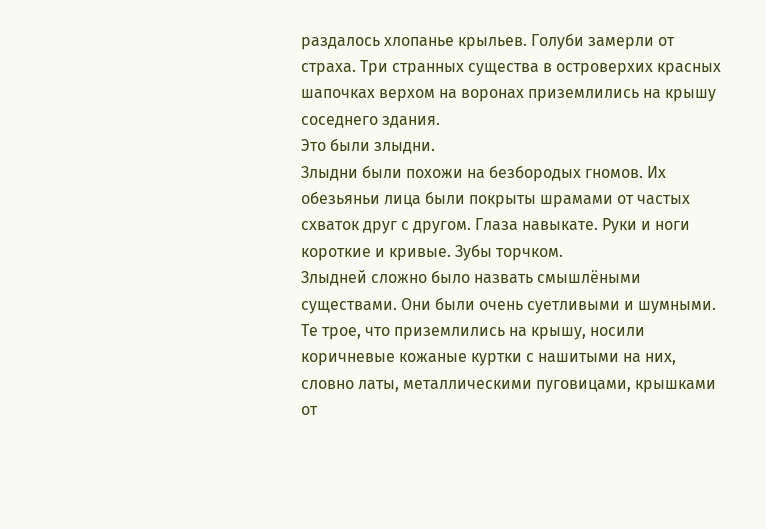раздалось хлопанье крыльев. Голуби замерли от страха. Три странных существа в островерхих красных шапочках верхом на воронах приземлились на крышу соседнего здания.
Это были злыдни.
Злыдни были похожи на безбородых гномов. Их обезьяньи лица были покрыты шрамами от частых схваток друг с другом. Глаза навыкате. Руки и ноги короткие и кривые. Зубы торчком.
Злыдней сложно было назвать смышлёными существами. Они были очень суетливыми и шумными. Те трое, что приземлились на крышу, носили коричневые кожаные куртки с нашитыми на них, словно латы, металлическими пуговицами, крышками от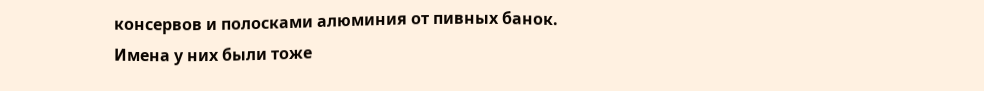консервов и полосками алюминия от пивных банок.
Имена у них были тоже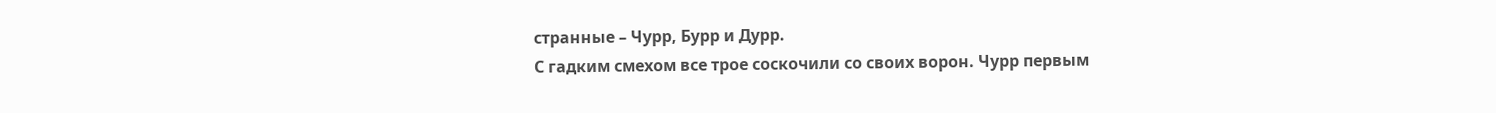странные – Чурр, Бурр и Дурр.
С гадким смехом все трое соскочили со своих ворон. Чурр первым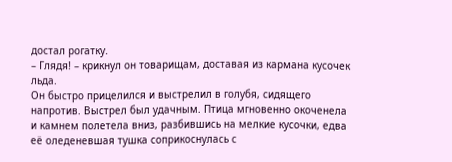достал рогатку.
– Глядя! – крикнул он товарищам, доставая из кармана кусочек льда.
Он быстро прицелился и выстрелил в голубя, сидящего напротив. Выстрел был удачным. Птица мгновенно окоченела и камнем полетела вниз, разбившись на мелкие кусочки, едва её оледеневшая тушка соприкоснулась с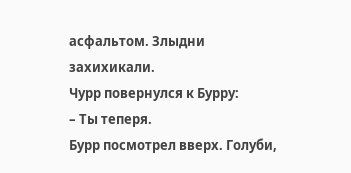асфальтом. Злыдни захихикали.
Чурр повернулся к Бурру:
– Ты теперя.
Бурр посмотрел вверх. Голуби,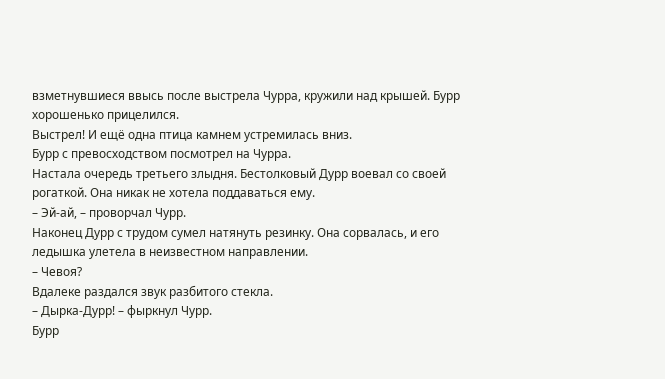взметнувшиеся ввысь после выстрела Чурра, кружили над крышей. Бурр хорошенько прицелился.
Выстрел! И ещё одна птица камнем устремилась вниз.
Бурр с превосходством посмотрел на Чурра.
Настала очередь третьего злыдня. Бестолковый Дурр воевал со своей рогаткой. Она никак не хотела поддаваться ему.
– Эй-ай, – проворчал Чурр.
Наконец Дурр с трудом сумел натянуть резинку. Она сорвалась, и его ледышка улетела в неизвестном направлении.
– Чевоя?
Вдалеке раздался звук разбитого стекла.
– Дырка-Дурр! – фыркнул Чурр.
Бурр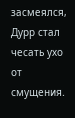засмеялся, Дурр стал чесать ухо от смущения.